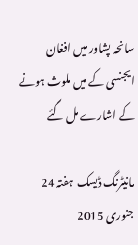سانحہ پشاور میں افغان ایجنسی کے میں ملوث ہونے کے اشارے مل گئے

مانیٹرنگ ڈیسک  ہفتہ 24 جنوری 2015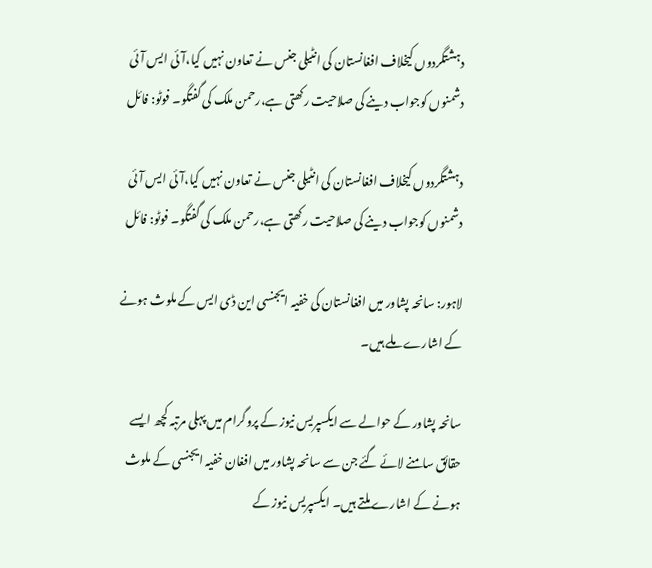دہشتگردوں کیخلاف افغانستان کی انٹیلی جنس نے تعاون نہیں کیا،آئی ایس آئی دشمنوں کوجواب دینے کی صلاحیت رکھتی ہے،رحمن ملک کی گفتگو۔ فوٹو: فائل

دہشتگردوں کیخلاف افغانستان کی انٹیلی جنس نے تعاون نہیں کیا،آئی ایس آئی دشمنوں کوجواب دینے کی صلاحیت رکھتی ہے،رحمن ملک کی گفتگو۔ فوٹو: فائل

لاہور: سانحہ پشاور میں افغانستان کی خفیہ ایجنسی این ڈی ایس کے ملوث ہونے کے اشارے ملے ہیں۔

سانحہ پشاور کے حوالے سے ایکسپریس نیوز کے پروگرام میں پہلی مرتبہ کچھ ایسے حقائق سامنے لائے گئے جن سے سانحہ پشاور میں افغان خفیہ ایجنسی کے ملوث ہونے کے اشارے ملتے ہیں۔ ایکسپریس نیوز کے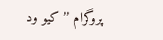پروگرام ’’کیو ود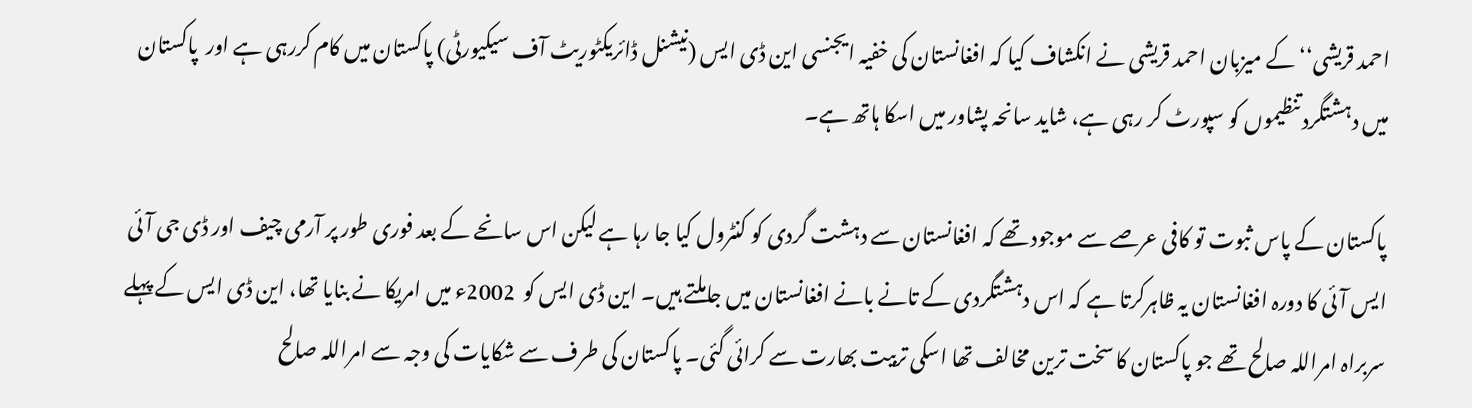احمد قریشی‘‘ کے میزبان احمد قریشی نے انکشاف کیا کہ افغانستان کی خفیہ ایجنسی این ڈی ایس (نیشنل ڈائریکٹوریٹ آف سیکیورٹی) پاکستان میں کام کررہی ہے اور  پاکستان میں دہشتگرد تنظیموں کو سپورٹ کر رہی ہے، شاید سانحہ پشاور میں اسکا ہاتھ ہے۔

پاکستان کے پاس ثبوت تو کافی عرصے سے موجود تھے کہ افغانستان سے دہشت گردی کو کنٹرول کیا جا رہا ہے لیکن اس سانحے کے بعد فوری طور پر آرمی چیف اور ڈی جی آئی ایس آئی کا دورہ افغانستان یہ ظاہرکرتا ہے کہ اس دہشتگردی کے تانے بانے افغانستان میں جاملتے ہیں۔ این ڈی ایس کو  2002ء میں امریکا نے بنایا تھا، این ڈی ایس کے پہلے  سربراہ امراللہ صالح تھے جو پاکستان کا سخت ترین مخالف تھا اسکی تربیت بھارت سے کرائی گئی۔ پاکستان کی طرف سے شکایات کی وجہ سے امراللہ صالح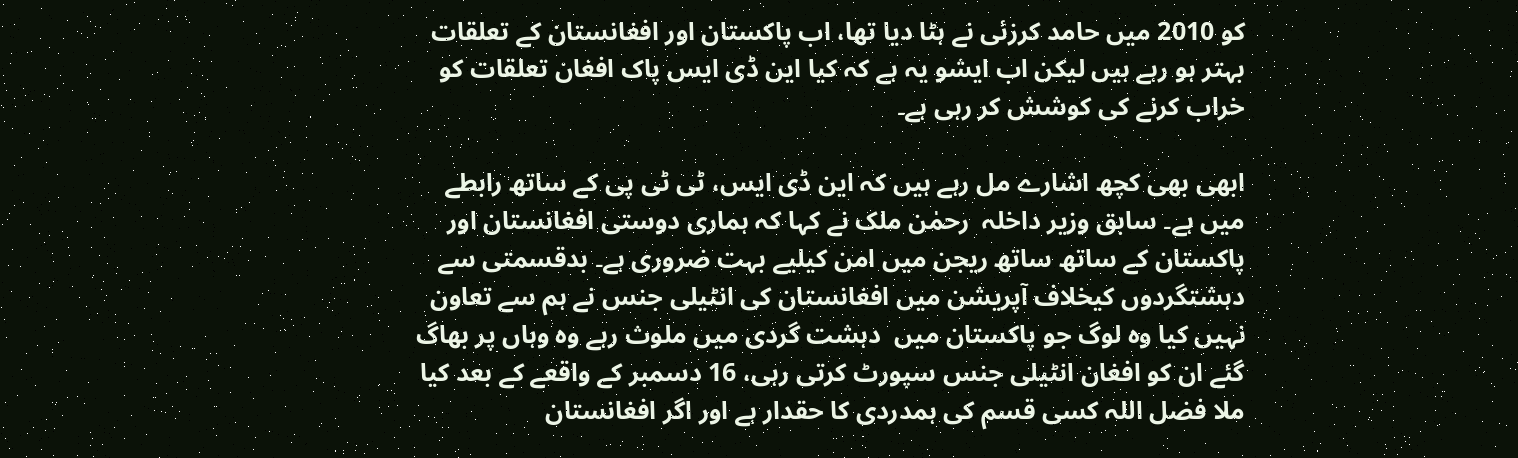کو 2010 میں حامد کرزئی نے ہٹا دیا تھا، اب پاکستان اور افغانستان کے تعلقات بہتر ہو رہے ہیں لیکن اب ایشو یہ ہے کہ کیا این ڈی ایس پاک افغان تعلقات کو خراب کرنے کی کوشش کر رہی ہے۔

ابھی بھی کچھ اشارے مل رہے ہیں کہ این ڈی ایس، ٹی ٹی پی کے ساتھ رابطے میں ہے۔ سابق وزیر داخلہ  رحمٰن ملک نے کہا کہ ہماری دوستی افغانستان اور پاکستان کے ساتھ ساتھ ریجن میں امن کیلیے بہت ضروری ہے۔ بدقسمتی سے دہشتگردوں کیخلاف آپریشن میں افغانستان کی انٹیلی جنس نے ہم سے تعاون نہیں کیا وہ لوگ جو پاکستان میں  دہشت گردی میں ملوث رہے وہ وہاں پر بھاگ گئے ان کو افغان انٹیلی جنس سپورٹ کرتی رہی، 16 دسمبر کے واقعے کے بعد کیا ملا فضل اللہ کسی قسم کی ہمدردی کا حقدار ہے اور اگر افغانستان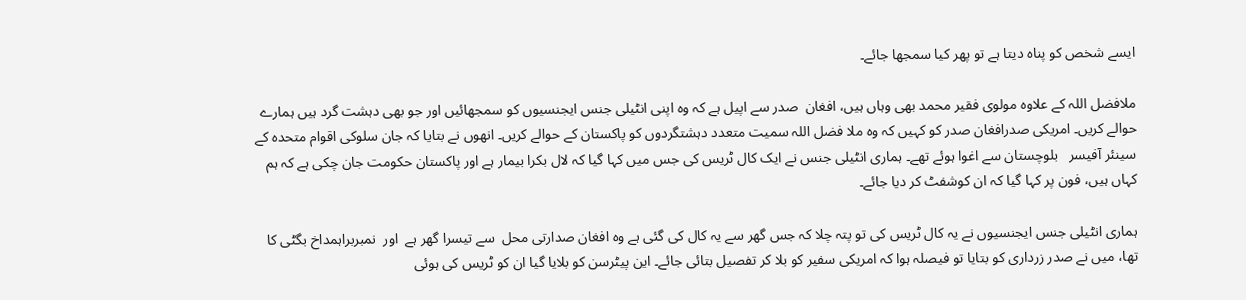ایسے شخص کو پناہ دیتا ہے تو پھر کیا سمجھا جائے۔

ملافضل اللہ کے علاوہ مولوی فقیر محمد بھی وہاں ہیں، افغان  صدر سے اپیل ہے کہ وہ اپنی انٹیلی جنس ایجنسیوں کو سمجھائیں اور جو بھی دہشت گرد ہیں ہمارے حوالے کریں۔ امریکی صدرافغان صدر کو کہیں کہ وہ ملا فضل اللہ سمیت متعدد دہشتگردوں کو پاکستان کے حوالے کریں۔ انھوں نے بتایا کہ جان سلوکی اقوام متحدہ کے سینئر آفیسر   بلوچستان سے اغوا ہوئے تھے۔ ہماری انٹیلی جنس نے ایک کال ٹریس کی جس میں کہا گیا کہ لال بکرا بیمار ہے اور پاکستان حکومت جان چکی ہے کہ ہم کہاں ہیں، فون پر کہا گیا کہ ان کوشفٹ کر دیا جائے۔

ہماری انٹیلی جنس ایجنسیوں نے یہ کال ٹریس کی تو پتہ چلا کہ جس گھر سے یہ کال کی گئی ہے وہ افغان صدارتی محل  سے تیسرا گھر ہے  اور  نمبربراہمداخ بگٹی کا تھا، میں نے صدر زرداری کو بتایا تو فیصلہ ہوا کہ امریکی سفیر کو بلا کر تفصیل بتائی جائے۔ این پیٹرسن کو بلایا گیا ان کو ٹریس کی ہوئی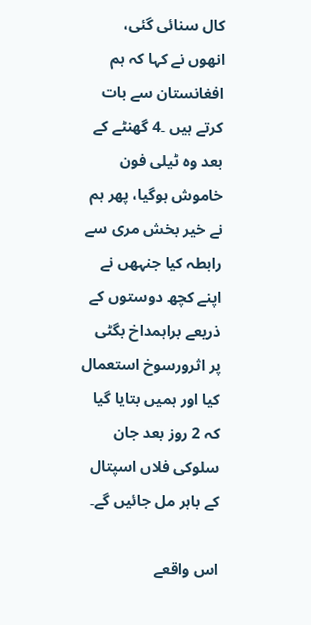کال سنائی گئی، انھوں نے کہا کہ ہم افغانستان سے بات کرتے ہیں ۔4 گھنٹے کے بعد وہ ٹیلی فون خاموش ہوگیا، پھر ہم نے خیر بخش مری سے رابطہ کیا جنہھں نے اپنے کچھ دوستوں کے ذریعے براہمداخ بگٹی پر اثرورسوخ استعمال کیا اور ہمیں بتایا گیا کہ 2 روز بعد جان سلوکی فلاں اسپتال کے باہر مل جائیں گے۔

اس واقعے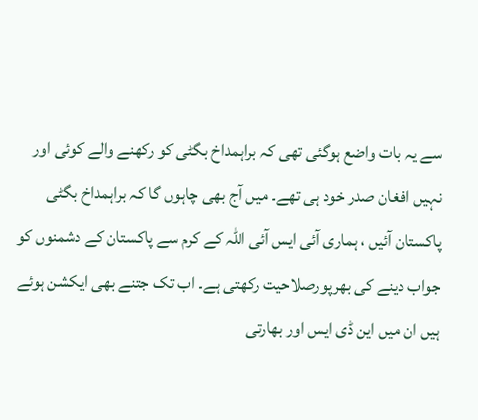سے یہ بات واضع ہوگئی تھی کہ براہمداخ بگٹی کو رکھنے والے کوئی اور نہیں افغان صدر خود ہی تھے۔ میں آج بھی چاہوں گا کہ براہمداخ بگٹی پاکستان آئیں ، ہماری آئی ایس آئی اللہ کے کرم سے پاکستان کے دشمنوں کو جواب دینے کی بھرپورصلاحیت رکھتی ہے۔ اب تک جتنے بھی ایکشن ہوئے ہیں ان میں این ڈی ایس اور بھارتی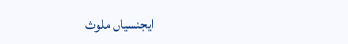ایجنسیاں ملوث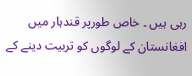رہی ہیں ۔ خاص طورپر قندہار میں افغانستان کے لوگوں کو تربیت دینے کے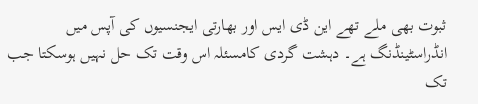ثبوت بھی ملے تھے این ڈی ایس اور بھارتی ایجنسیوں کی آپس میں انڈراسٹینڈنگ ہے۔ دہشت گردی کامسئلہ اس وقت تک حل نہیں ہوسکتا جب تک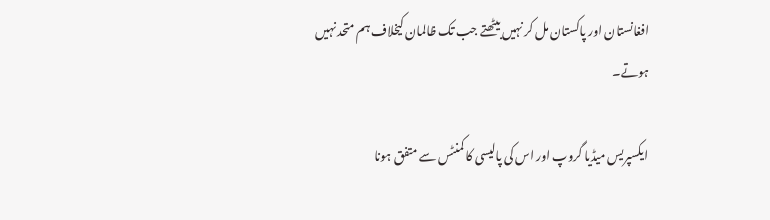افغانستان اور پاکستان مل کر نہیں بیٹھتے جب تک ظالمان کیخلاف ہم متحد نہیں ہوتے۔

ایکسپریس میڈیا گروپ اور اس کی پالیسی کا کمنٹس سے متفق ہونا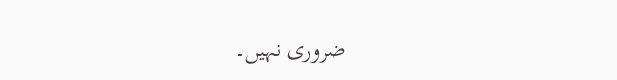ضروری نہیں۔